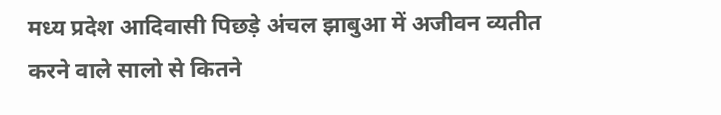मध्य प्रदेश आदिवासी पिछड़े अंचल झाबुआ में अजीवन व्यतीत करने वाले सालो से कितने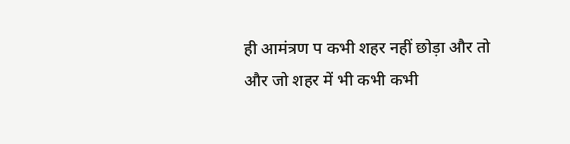ही आमंत्रण प कभी शहर नहीं छोड़ा और तो और जो शहर में भी कभी कभी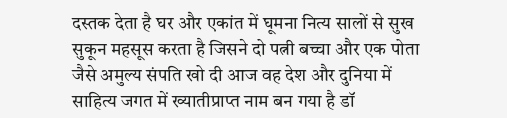दस्तक देता है घर और एकांत में घूमना नित्य सालों से सुख सुकून महसूस करता है जिसने दो पत्नी बच्चा और एक पोता जैसे अमुल्य संपति खो दी आज वह देश और दुनिया में साहित्य जगत में ख्यातीप्राप्त नाम बन गया है डॉ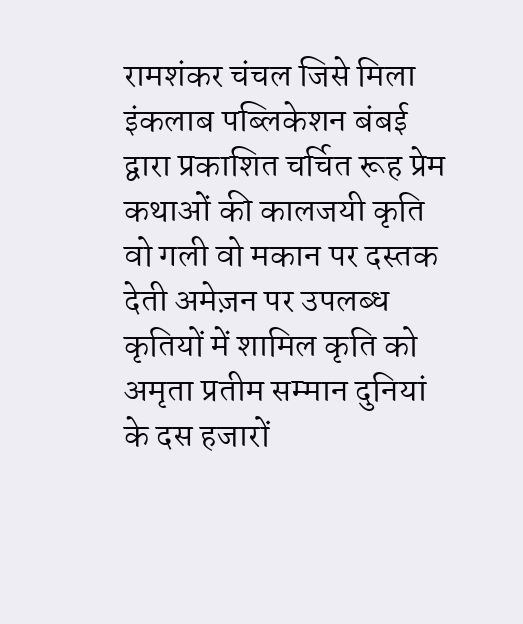रामशंकर चंचल जिसे मिला इंकलाब पब्लिकेशन बंबई द्वारा प्रकाशित चर्चित रूह प्रेम कथाओं की कालजयी कृति वो गली वो मकान पर दस्तक देती अमेज़न पर उपलब्ध कृतियों में शामिल कृति को अमृता प्रतीम सम्मान दुनियां के दस हजारों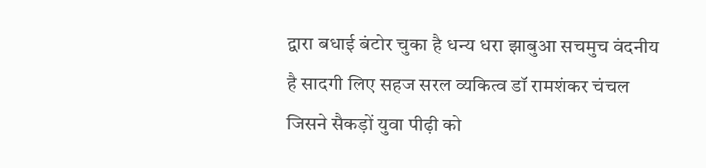द्वारा बधाई बंटोर चुका है धन्य धरा झाबुआ सचमुच वंदनीय है सादगी लिए सहज सरल व्यकित्व डॉ रामशंकर चंचल जिसने सैकड़ों युवा पीढ़ी को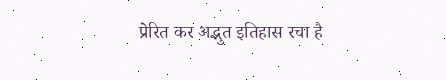प्रेरित कर अद्भुत इतिहास रचा है